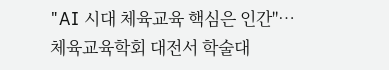"AI 시대 체육교육 핵심은 인간"…체육교육학회 대전서 학술대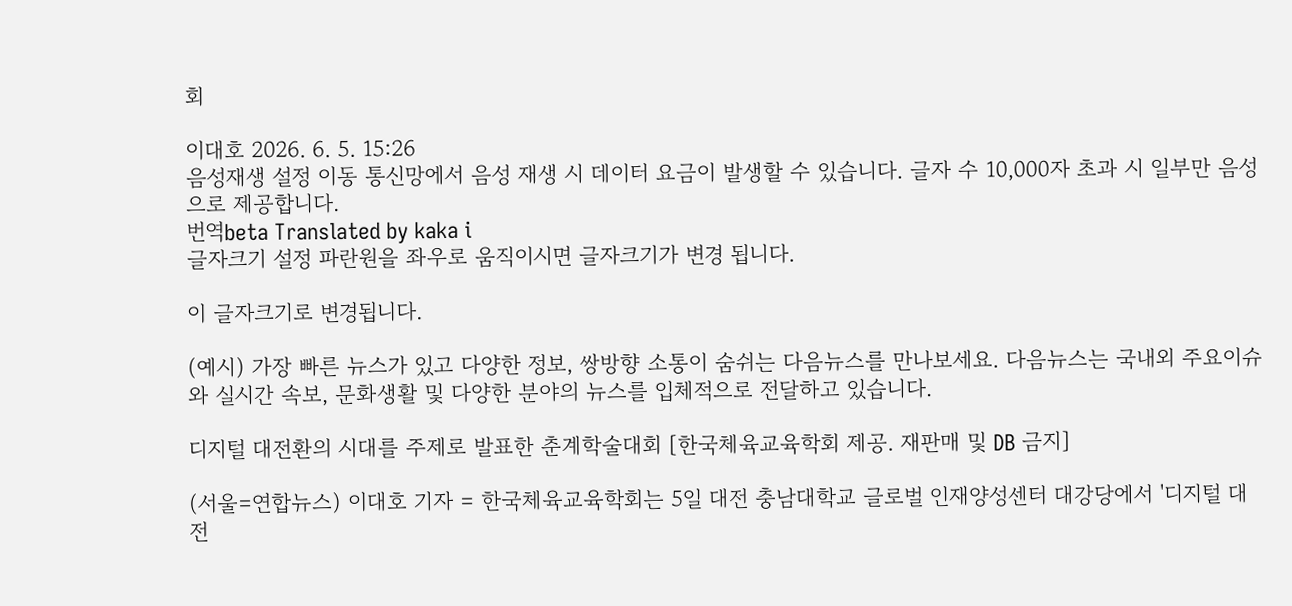회

이대호 2026. 6. 5. 15:26
음성재생 설정 이동 통신망에서 음성 재생 시 데이터 요금이 발생할 수 있습니다. 글자 수 10,000자 초과 시 일부만 음성으로 제공합니다.
번역beta Translated by kaka i
글자크기 설정 파란원을 좌우로 움직이시면 글자크기가 변경 됩니다.

이 글자크기로 변경됩니다.

(예시) 가장 빠른 뉴스가 있고 다양한 정보, 쌍방향 소통이 숨쉬는 다음뉴스를 만나보세요. 다음뉴스는 국내외 주요이슈와 실시간 속보, 문화생활 및 다양한 분야의 뉴스를 입체적으로 전달하고 있습니다.

디지털 대전환의 시대를 주제로 발표한 춘계학술대회 [한국체육교육학회 제공. 재판매 및 DB 금지]

(서울=연합뉴스) 이대호 기자 = 한국체육교육학회는 5일 대전 충남대학교 글로벌 인재양성센터 대강당에서 '디지털 대전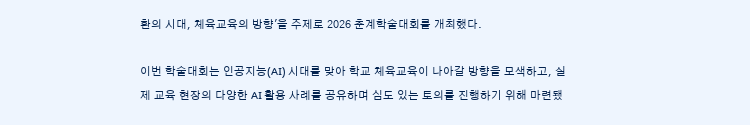환의 시대, 체육교육의 방향'을 주제로 2026 춘계학술대회를 개최했다.

이번 학술대회는 인공지능(AI) 시대를 맞아 학교 체육교육이 나아갈 방향을 모색하고, 실제 교육 현장의 다양한 AI 활용 사례를 공유하며 심도 있는 토의를 진행하기 위해 마련됐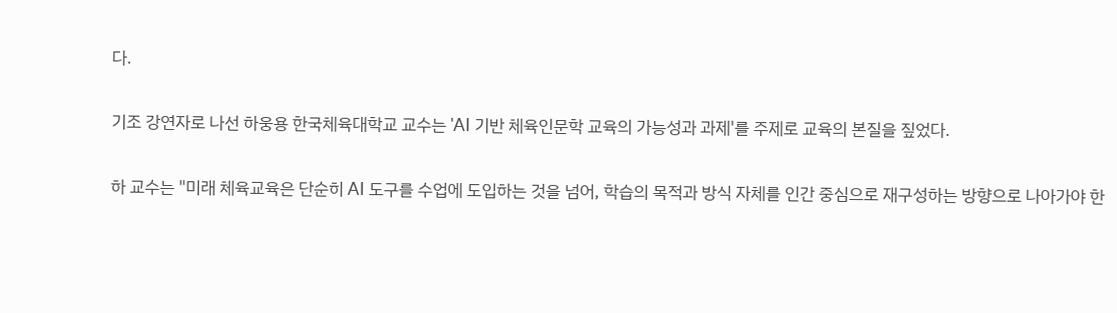다.

기조 강연자로 나선 하웅용 한국체육대학교 교수는 'AI 기반 체육인문학 교육의 가능성과 과제'를 주제로 교육의 본질을 짚었다.

하 교수는 "미래 체육교육은 단순히 AI 도구를 수업에 도입하는 것을 넘어, 학습의 목적과 방식 자체를 인간 중심으로 재구성하는 방향으로 나아가야 한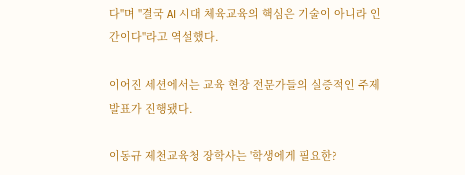다"며 "결국 AI 시대 체육교육의 핵심은 기술이 아니라 인간이다"라고 역설했다.

이어진 세션에서는 교육 현장 전문가들의 실증적인 주제 발표가 진행됐다.

이동규 제천교육청 장학사는 '학생에게 필요한?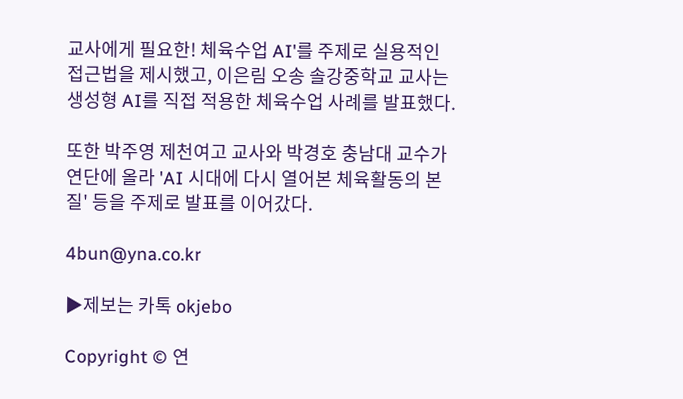교사에게 필요한! 체육수업 AI'를 주제로 실용적인 접근법을 제시했고, 이은림 오송 솔강중학교 교사는 생성형 AI를 직접 적용한 체육수업 사례를 발표했다.

또한 박주영 제천여고 교사와 박경호 충남대 교수가 연단에 올라 'AI 시대에 다시 열어본 체육활동의 본질' 등을 주제로 발표를 이어갔다.

4bun@yna.co.kr

▶제보는 카톡 okjebo

Copyright © 연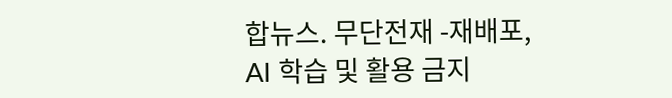합뉴스. 무단전재 -재배포, AI 학습 및 활용 금지